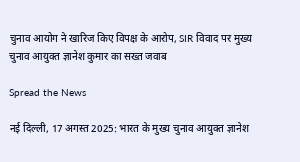चुनाव आयोग ने खारिज किए विपक्ष के आरोप, SIR विवाद पर मुख्य चुनाव आयुक्त ज्ञानेश कुमार का सख्त जवाब

Spread the News

नई दिल्ली, 17 अगस्त 2025: भारत के मुख्य चुनाव आयुक्त ज्ञानेश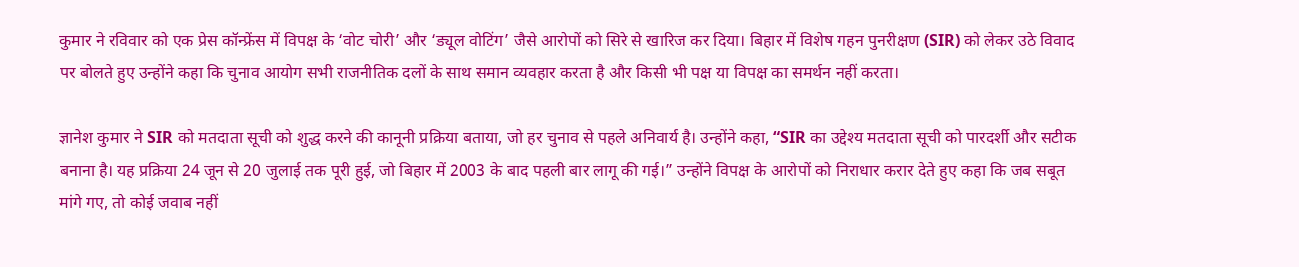कुमार ने रविवार को एक प्रेस कॉन्फ्रेंस में विपक्ष के ‘वोट चोरी’ और ‘ड्यूल वोटिंग’ जैसे आरोपों को सिरे से खारिज कर दिया। बिहार में विशेष गहन पुनरीक्षण (SIR) को लेकर उठे विवाद पर बोलते हुए उन्होंने कहा कि चुनाव आयोग सभी राजनीतिक दलों के साथ समान व्यवहार करता है और किसी भी पक्ष या विपक्ष का समर्थन नहीं करता।

ज्ञानेश कुमार ने SIR को मतदाता सूची को शुद्ध करने की कानूनी प्रक्रिया बताया, जो हर चुनाव से पहले अनिवार्य है। उन्होंने कहा, “SIR का उद्देश्य मतदाता सूची को पारदर्शी और सटीक बनाना है। यह प्रक्रिया 24 जून से 20 जुलाई तक पूरी हुई, जो बिहार में 2003 के बाद पहली बार लागू की गई।” उन्होंने विपक्ष के आरोपों को निराधार करार देते हुए कहा कि जब सबूत मांगे गए, तो कोई जवाब नहीं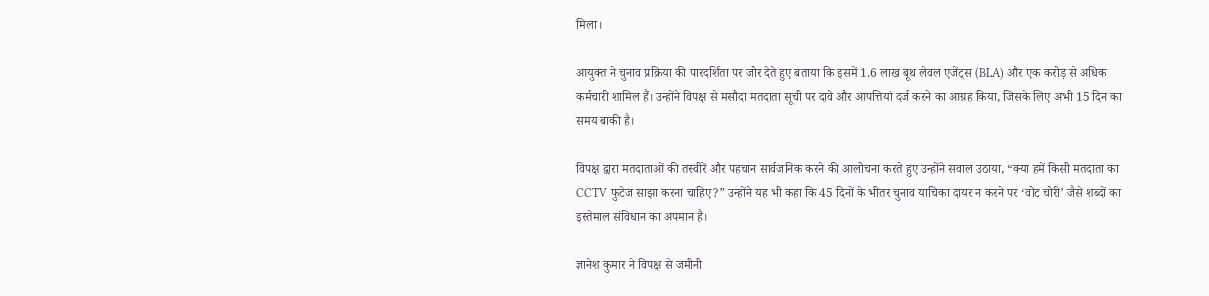मिला।

आयुक्त ने चुनाव प्रक्रिया की पारदर्शिता पर जोर देते हुए बताया कि इसमें 1.6 लाख बूथ लेवल एजेंट्स (BLA) और एक करोड़ से अधिक कर्मचारी शामिल हैं। उन्होंने विपक्ष से मसौदा मतदाता सूची पर दावे और आपत्तियां दर्ज करने का आग्रह किया, जिसके लिए अभी 15 दिन का समय बाकी है।

विपक्ष द्वारा मतदाताओं की तस्वीरें और पहचान सार्वजनिक करने की आलोचना करते हुए उन्होंने सवाल उठाया, “क्या हमें किसी मतदाता का CCTV फुटेज साझा करना चाहिए?” उन्होंने यह भी कहा कि 45 दिनों के भीतर चुनाव याचिका दायर न करने पर ‘वोट चोरी’ जैसे शब्दों का इस्तेमाल संविधान का अपमान है।

ज्ञानेश कुमार ने विपक्ष से जमीनी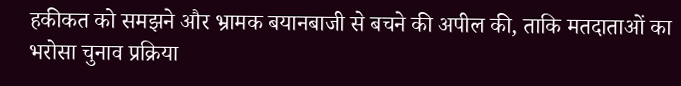हकीकत को समझने और भ्रामक बयानबाजी से बचने की अपील की, ताकि मतदाताओं का भरोसा चुनाव प्रक्रिया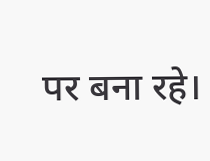पर बना रहे।